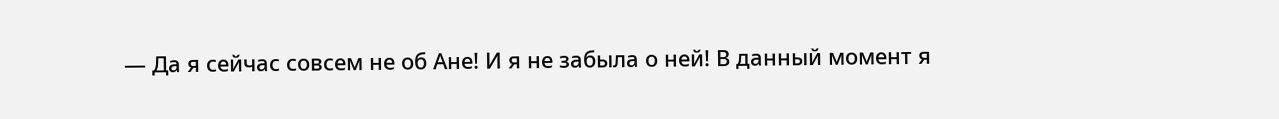— Да я сейчас совсем не об Ане! И я не забыла о ней! В данный момент я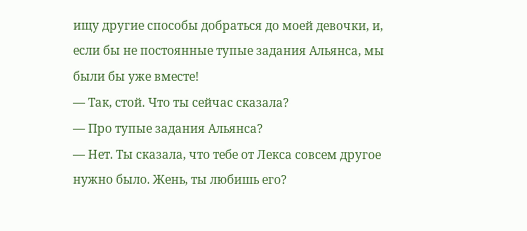ищу другие способы добраться до моей девочки, и, если бы не постоянные тупые задания Альянса, мы были бы уже вместе!
— Так, стой. Что ты сейчас сказала?
— Про тупые задания Альянса?
— Нет. Ты сказала, что тебе от Лекса совсем другое нужно было. Жень, ты любишь его?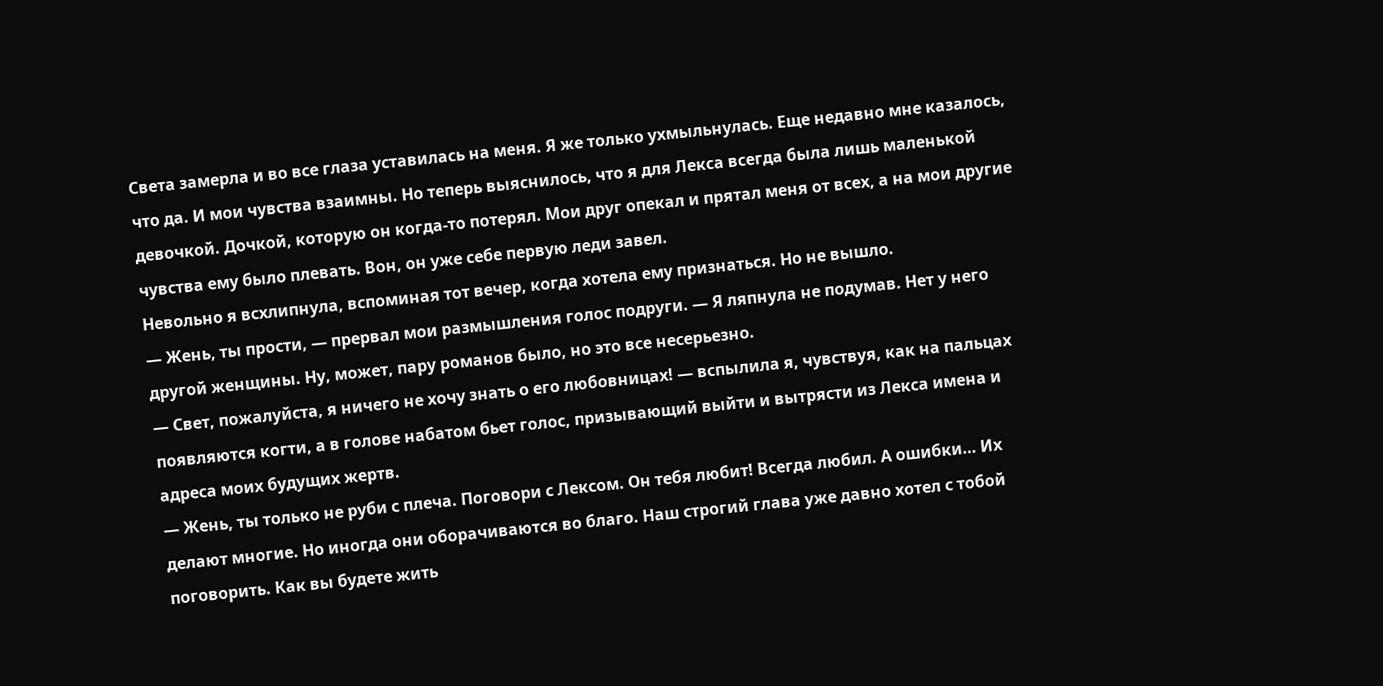Света замерла и во все глаза уставилась на меня. Я же только ухмыльнулась. Еще недавно мне казалось, что да. И мои чувства взаимны. Но теперь выяснилось, что я для Лекса всегда была лишь маленькой девочкой. Дочкой, которую он когда-то потерял. Мои друг опекал и прятал меня от всех, а на мои другие чувства ему было плевать. Вон, он уже себе первую леди завел.
Невольно я всхлипнула, вспоминая тот вечер, когда хотела ему признаться. Но не вышло.
— Жень, ты прости, — прервал мои размышления голос подруги. — Я ляпнула не подумав. Нет у него другой женщины. Ну, может, пару романов было, но это все несерьезно.
— Свет, пожалуйста, я ничего не хочу знать о его любовницах! — вспылила я, чувствуя, как на пальцах появляются когти, а в голове набатом бьет голос, призывающий выйти и вытрясти из Лекса имена и адреса моих будущих жертв.
— Жень, ты только не руби с плеча. Поговори с Лексом. Он тебя любит! Всегда любил. А ошибки… Их делают многие. Но иногда они оборачиваются во благо. Наш строгий глава уже давно хотел с тобой поговорить. Как вы будете жить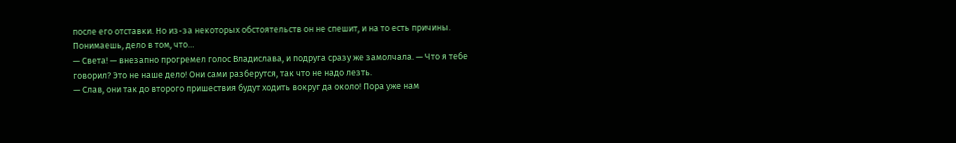после его отставки. Но из-за некоторых обстоятельств он не спешит, и на то есть причины. Понимаешь, дело в том, что…
— Света! — внезапно прогремел голос Владислава, и подруга сразу же замолчала. — Что я тебе говорил? Это не наше дело! Они сами разберутся, так что не надо лезть.
— Слав, они так до второго пришествия будут ходить вокруг да около! Пора уже нам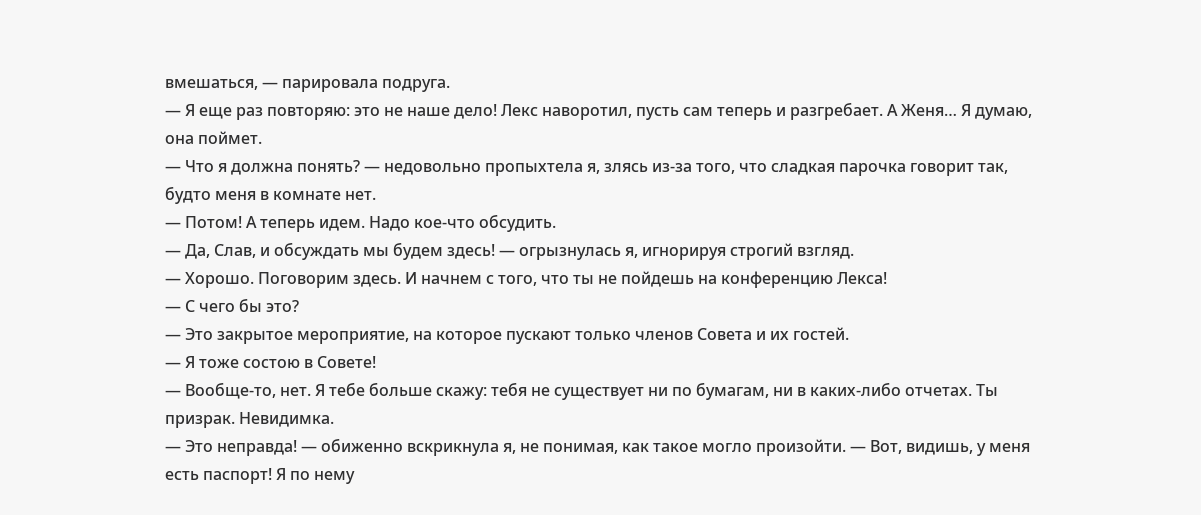вмешаться, — парировала подруга.
— Я еще раз повторяю: это не наше дело! Лекс наворотил, пусть сам теперь и разгребает. А Женя… Я думаю, она поймет.
— Что я должна понять? — недовольно пропыхтела я, злясь из-за того, что сладкая парочка говорит так, будто меня в комнате нет.
— Потом! А теперь идем. Надо кое-что обсудить.
— Да, Слав, и обсуждать мы будем здесь! — огрызнулась я, игнорируя строгий взгляд.
— Хорошо. Поговорим здесь. И начнем с того, что ты не пойдешь на конференцию Лекса!
— С чего бы это?
— Это закрытое мероприятие, на которое пускают только членов Совета и их гостей.
— Я тоже состою в Совете!
— Вообще-то, нет. Я тебе больше скажу: тебя не существует ни по бумагам, ни в каких-либо отчетах. Ты призрак. Невидимка.
— Это неправда! — обиженно вскрикнула я, не понимая, как такое могло произойти. — Вот, видишь, у меня есть паспорт! Я по нему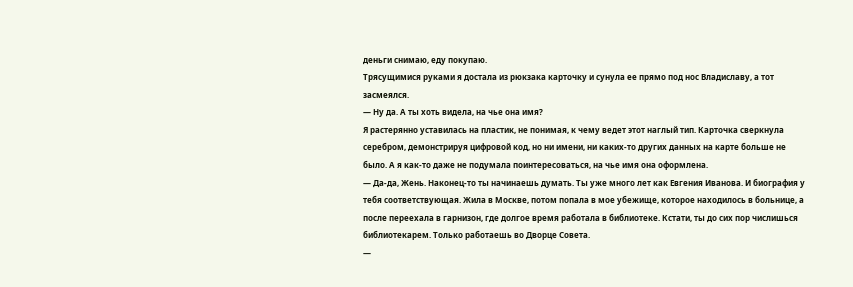деньги снимаю, еду покупаю.
Трясущимися руками я достала из рюкзака карточку и сунула ее прямо под нос Владиславу, а тот засмеялся.
— Ну да. А ты хоть видела, на чье она имя?
Я растерянно уставилась на пластик, не понимая, к чему ведет этот наглый тип. Карточка сверкнула серебром, демонстрируя цифровой код, но ни имени, ни каких-то других данных на карте больше не было. А я как-то даже не подумала поинтересоваться, на чье имя она оформлена.
— Да-да, Жень. Наконец-то ты начинаешь думать. Ты уже много лет как Евгения Иванова. И биография у тебя соответствующая. Жила в Москве, потом попала в мое убежище, которое находилось в больнице, а после переехала в гарнизон, где долгое время работала в библиотеке. Кстати, ты до сих пор числишься библиотекарем. Только работаешь во Дворце Совета.
—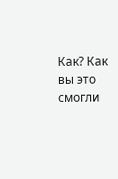Как? Как вы это смогли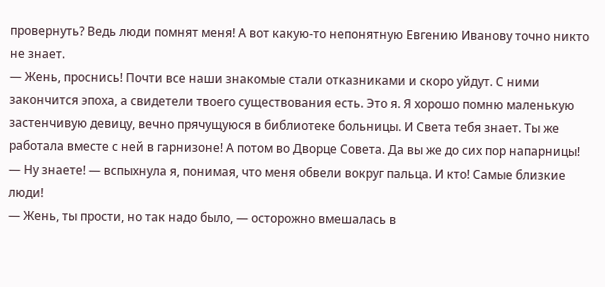провернуть? Ведь люди помнят меня! А вот какую-то непонятную Евгению Иванову точно никто не знает.
— Жень, проснись! Почти все наши знакомые стали отказниками и скоро уйдут. С ними закончится эпоха, а свидетели твоего существования есть. Это я. Я хорошо помню маленькую застенчивую девицу, вечно прячущуюся в библиотеке больницы. И Света тебя знает. Ты же работала вместе с ней в гарнизоне! А потом во Дворце Совета. Да вы же до сих пор напарницы!
— Ну знаете! — вспыхнула я, понимая, что меня обвели вокруг пальца. И кто! Самые близкие люди!
— Жень, ты прости, но так надо было, — осторожно вмешалась в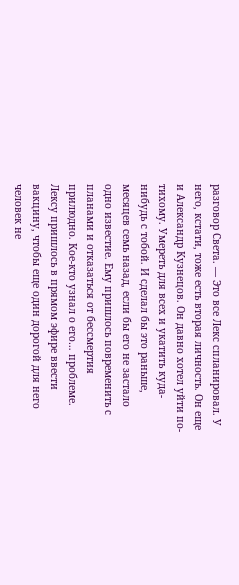разговор Света. — Это все Лекс спланировал. У него, кстати, тоже есть вторая личность. Он еще и Александр Кузнецов. Он давно хотел уйти по-тихому. Умереть для всех и укатить куда-нибудь с тобой. И сделал бы это раньше, месяцев семь назад, если бы его не застало одно известие. Ему пришлось повременить с планами и отказаться от бессмертия прилюдно. Кое-кто узнал о его… проблеме. Лексу пришлось в прямом эфире ввести вакцину, чтобы еще один дорогой для него человек не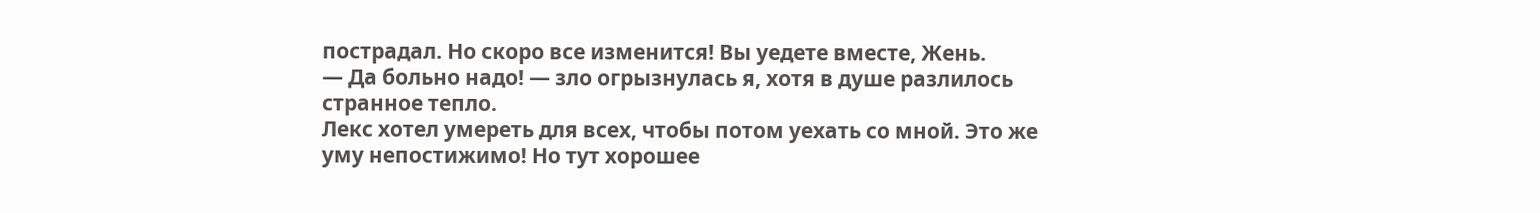пострадал. Но скоро все изменится! Вы уедете вместе, Жень.
— Да больно надо! — зло огрызнулась я, хотя в душе разлилось странное тепло.
Лекс хотел умереть для всех, чтобы потом уехать со мной. Это же уму непостижимо! Но тут хорошее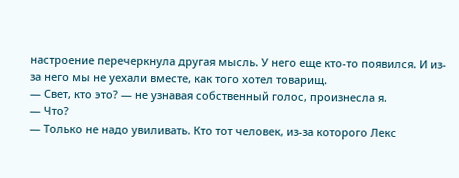настроение перечеркнула другая мысль. У него еще кто-то появился. И из-за него мы не уехали вместе, как того хотел товарищ.
— Свет, кто это? — не узнавая собственный голос, произнесла я.
— Что?
— Только не надо увиливать. Кто тот человек, из-за которого Лекс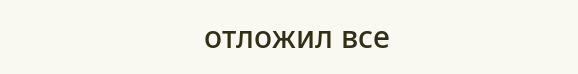отложил все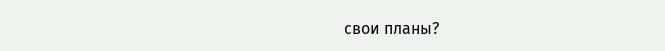свои планы?